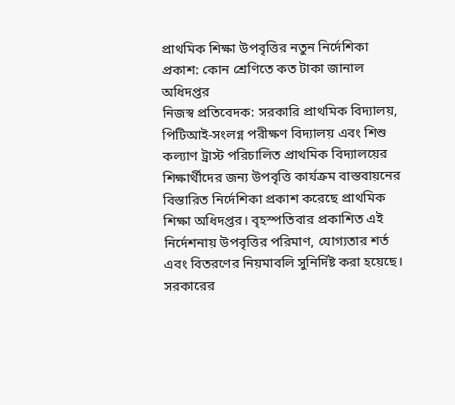প্রাথমিক শিক্ষা উপবৃত্তির নতুন নির্দেশিকা প্রকাশ: কোন শ্রেণিতে কত টাকা জানাল অধিদপ্তর
নিজস্ব প্রতিবেদক: সরকারি প্রাথমিক বিদ্যালয়, পিটিআই-সংলগ্ন পরীক্ষণ বিদ্যালয় এবং শিশু কল্যাণ ট্রাস্ট পরিচালিত প্রাথমিক বিদ্যালয়ের শিক্ষার্থীদের জন্য উপবৃত্তি কার্যক্রম বাস্তবায়নের বিস্তারিত নির্দেশিকা প্রকাশ করেছে প্রাথমিক শিক্ষা অধিদপ্তর। বৃহস্পতিবার প্রকাশিত এই নির্দেশনায় উপবৃত্তির পরিমাণ, যোগ্যতার শর্ত এবং বিতরণের নিয়মাবলি সুনির্দিষ্ট করা হয়েছে। সরকারের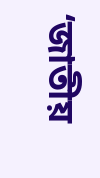‘জাতীয়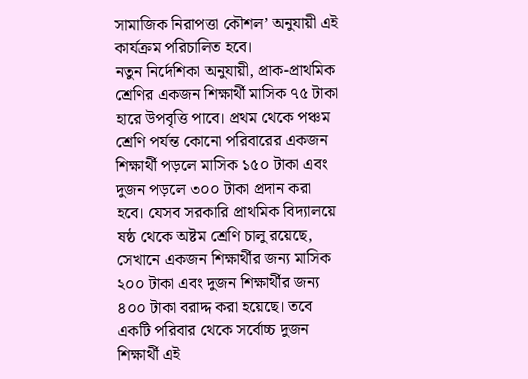সামাজিক নিরাপত্তা কৌশল’ অনুযায়ী এই কার্যক্রম পরিচালিত হবে।
নতুন নির্দেশিকা অনুযায়ী, প্রাক-প্রাথমিক শ্রেণির একজন শিক্ষার্থী মাসিক ৭৫ টাকা হারে উপবৃত্তি পাবে। প্রথম থেকে পঞ্চম শ্রেণি পর্যন্ত কোনো পরিবারের একজন শিক্ষার্থী পড়লে মাসিক ১৫০ টাকা এবং দুজন পড়লে ৩০০ টাকা প্রদান করা হবে। যেসব সরকারি প্রাথমিক বিদ্যালয়ে ষষ্ঠ থেকে অষ্টম শ্রেণি চালু রয়েছে, সেখানে একজন শিক্ষার্থীর জন্য মাসিক ২০০ টাকা এবং দুজন শিক্ষার্থীর জন্য ৪০০ টাকা বরাদ্দ করা হয়েছে। তবে একটি পরিবার থেকে সর্বোচ্চ দুজন শিক্ষার্থী এই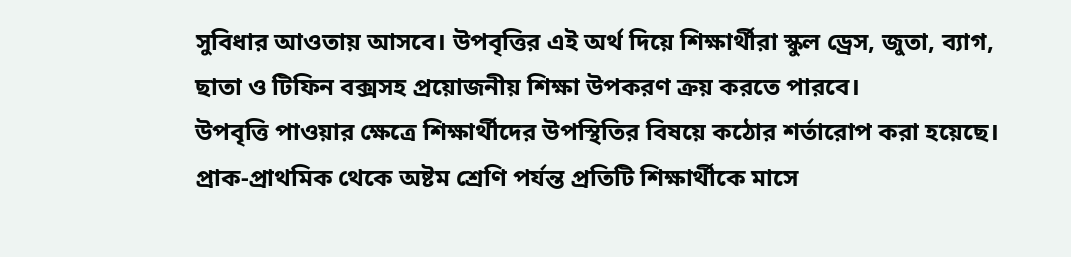সুবিধার আওতায় আসবে। উপবৃত্তির এই অর্থ দিয়ে শিক্ষার্থীরা স্কুল ড্রেস, জুতা, ব্যাগ, ছাতা ও টিফিন বক্সসহ প্রয়োজনীয় শিক্ষা উপকরণ ক্রয় করতে পারবে।
উপবৃত্তি পাওয়ার ক্ষেত্রে শিক্ষার্থীদের উপস্থিতির বিষয়ে কঠোর শর্তারোপ করা হয়েছে। প্রাক-প্রাথমিক থেকে অষ্টম শ্রেণি পর্যন্ত প্রতিটি শিক্ষার্থীকে মাসে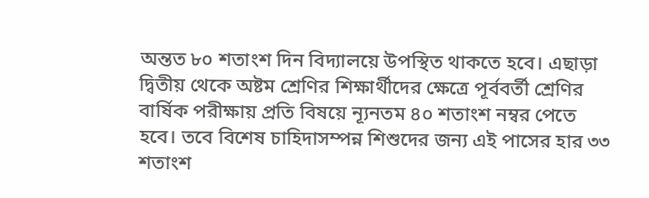অন্তত ৮০ শতাংশ দিন বিদ্যালয়ে উপস্থিত থাকতে হবে। এছাড়া দ্বিতীয় থেকে অষ্টম শ্রেণির শিক্ষার্থীদের ক্ষেত্রে পূর্ববর্তী শ্রেণির বার্ষিক পরীক্ষায় প্রতি বিষয়ে ন্যূনতম ৪০ শতাংশ নম্বর পেতে হবে। তবে বিশেষ চাহিদাসম্পন্ন শিশুদের জন্য এই পাসের হার ৩৩ শতাংশ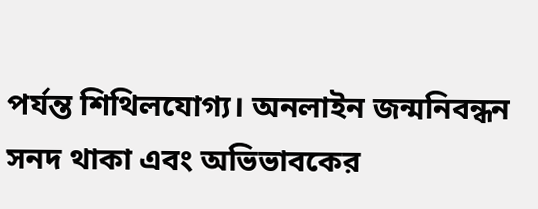পর্যন্ত শিথিলযোগ্য। অনলাইন জন্মনিবন্ধন সনদ থাকা এবং অভিভাবকের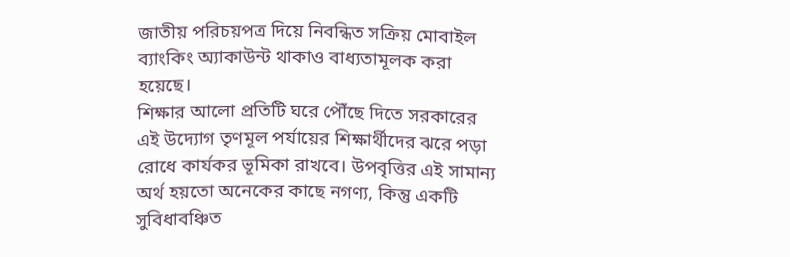জাতীয় পরিচয়পত্র দিয়ে নিবন্ধিত সক্রিয় মোবাইল ব্যাংকিং অ্যাকাউন্ট থাকাও বাধ্যতামূলক করা হয়েছে।
শিক্ষার আলো প্রতিটি ঘরে পৌঁছে দিতে সরকারের এই উদ্যোগ তৃণমূল পর্যায়ের শিক্ষার্থীদের ঝরে পড়া রোধে কার্যকর ভূমিকা রাখবে। উপবৃত্তির এই সামান্য অর্থ হয়তো অনেকের কাছে নগণ্য, কিন্তু একটি সুবিধাবঞ্চিত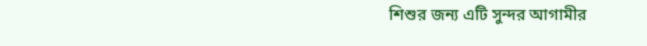শিশুর জন্য এটি সুন্দর আগামীর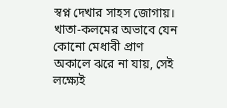স্বপ্ন দেখার সাহস জোগায়। খাতা-কলমের অভাবে যেন কোনো মেধাবী প্রাণ অকালে ঝরে না যায়, সেই লক্ষ্যেই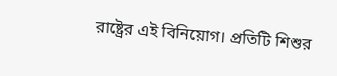রাষ্ট্রের এই বিনিয়োগ। প্রতিটি শিশুর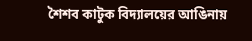শৈশব কাটুক বিদ্যালয়ের আঙিনায়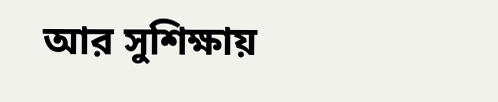আর সুশিক্ষায়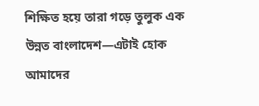শিক্ষিত হয়ে তারা গড়ে তুলুক এক উন্নত বাংলাদেশ—এটাই হোক আমাদের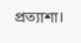প্রত্যাশা।